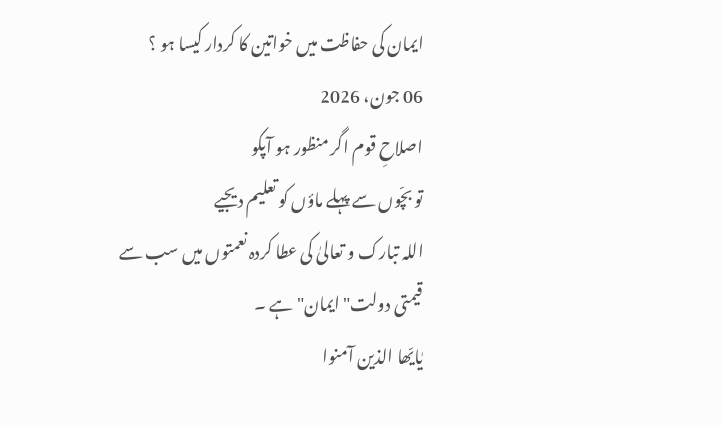ایمان کی حفاظت میں خواتین کا کردار کیسا ہو ؟
06 جون، 2026
اصلاحِ قوم اگر منظور ہو آپکو
تو بچّوں سے پہلے ماؤں کو تعلیم دیجیے
اللہ تبارک و تعالیٰ کی عطا کردہ نعمتوں میں سب سے قیمتی دولت" ایمان" ہے ۔
یٰایّھا الذین آمنوا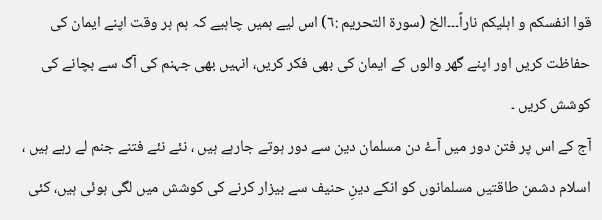قوا انفسکم و اہلیکم ناراً۔۔۔الخ (سورۃ التحریم :٦) اس لیے ہمیں چاہیے کہ ہم ہر وقت اپنے ایمان کی حفاظت کریں اور اپنے گھر والوں کے ایمان کی بھی فکر کریں، انہیں بھی جہنم کی آگ سے بچانے کی کوشش کریں ۔
آج کے اس پر فتن دور میں آۓ دن مسلمان دین سے دور ہوتے جارہے ہیں ، نئے نئے فتنے جنم لے رہے ہیں ، اسلام دشمن طاقتیں مسلمانوں کو انکے دینِ حنیف سے بیزار کرنے کی کوشش میں لگی ہوئی ہیں، کئی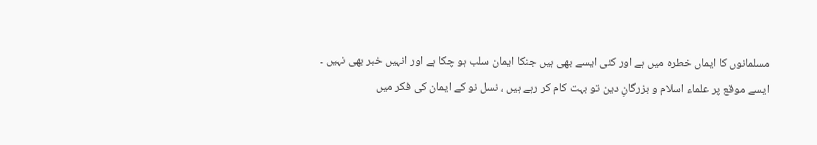مسلمانوں کا ایماں خطرہ میں ہے اور کئی ایسے بھی ہیں جنکا ایمان سلب ہو چکا ہے اور انہیں خبر بھی نہیں ۔
ایسے موقع پر علماء اسلام و بزرگانِ دین تو بہت کام کر رہے ہیں ، نسل نو کے ایمان کی فکر میں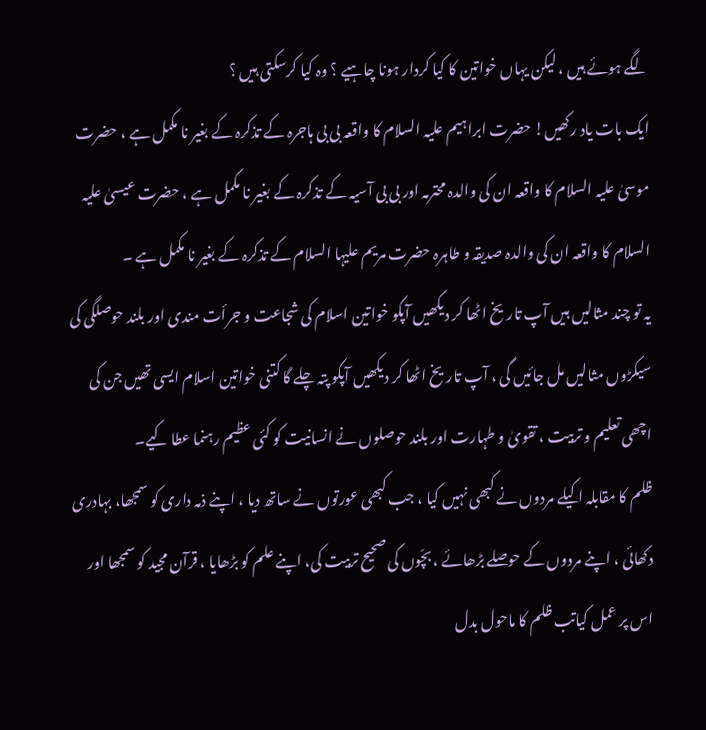لگے ہوئے ہیں ، لیکن یہاں خواتین کا کیا کردار ہونا چاہیے ؟ وہ کیا کرسکتی ہیں ؟
ایک بات یاد رکھیں! حضرت ابراہیم علیہ السلام کا واقعہ بی بی ہاجرہ کے تذکرہ کے بغیر نا مکمل ہے ، حضرت موسیٰ علیہ السلام کا واقعہ ان کی والدہ محترمہ اور بی بی آسیہ کے تذکرہ کے بغیر نا مکمل ہے ، حضرت عیسیٰ علیہ السلام کا واقعہ ان کی والدہ صدیقہ و طاہرہ حضرت مریم علیہا السلام کے تذکرہ کے بغیر نا مکمل ہے ۔
یہ تو چند مثالیں ہیں آپ تاریخ اٹھا کر دیکھیں آپکو خواتین اسلام کی شجاعت و جرأت مندی اور بلند حوصلگی کی سیکڑوں مثالیں مل جائیں گی ، آپ تاریخ اٹھا کر دیکھیں آپکو پتہ چلے گا کتنی خواتین اسلام ایسی تھیں جن کی اچھی تعلیم و تربیت ، تقویٰ و طہارت اور بلند حوصلوں نے انسانیت کو کئی عظیم رہنما عطا کیے۔
ظلم کا مقابلہ اکیلے مردوں نے کبھی نہیں کیا ، جب کبھی عورتوں نے ساتھ دیا ، اپنے ذمہ داری کو سمجھا، بہادری دکھائی ، اپنے مردوں کے حوصلے بڑھائے ، بچّوں کی صحیح تربیت کی، اپنے علم کو بڑھایا ، قرآن مجید کو سمجھا اور اس پر عمل کیاتب ظلم کا ماحول بدل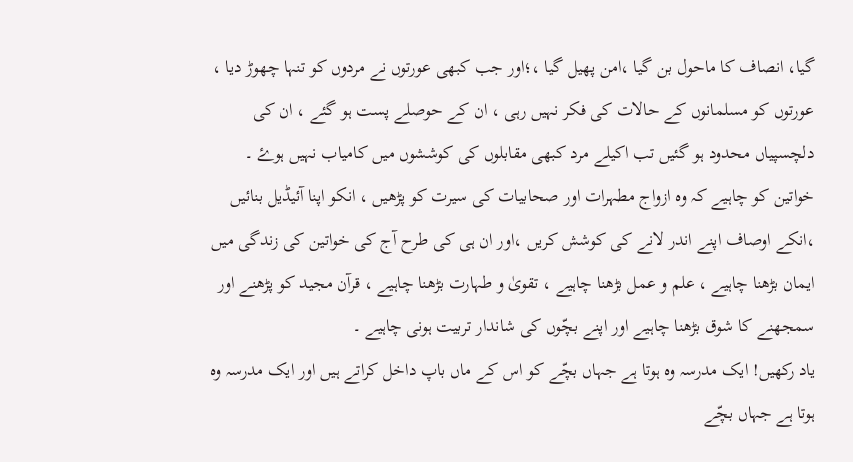گیا، انصاف کا ماحول بن گیا ،امن پھیل گیا ،؛اور جب کبھی عورتوں نے مردوں کو تنہا چھوڑ دیا ، عورتوں کو مسلمانوں کے حالات کی فکر نہیں رہی ، ان کے حوصلے پست ہو گئے ، ان کی دلچسپیاں محدود ہو گئیں تب اکیلے مرد کبھی مقابلوں کی کوششوں میں کامیاب نہیں ہوۓ ۔
خواتین کو چاہیے کہ وہ ازواج مطہرات اور صحابیات کی سیرت کو پڑھیں ، انکو اپنا آئیڈیل بنائیں ،انکے اوصاف اپنے اندر لانے کی کوشش کریں ،اور ان ہی کی طرح آج کی خواتین کی زندگی میں ایمان بڑھنا چاہیے ، علم و عمل بڑھنا چاہیے ، تقویٰ و طہارت بڑھنا چاہیے ، قرآن مجید کو پڑھنے اور سمجھنے کا شوق بڑھنا چاہیے اور اپنے بچّوں کی شاندار تربیت ہونی چاہیے ۔
یاد رکھیں! ایک مدرسہ وہ ہوتا ہے جہاں بچّے کو اس کے ماں باپ داخل کراتے ہیں اور ایک مدرسہ وہ ہوتا ہے جہاں بچّے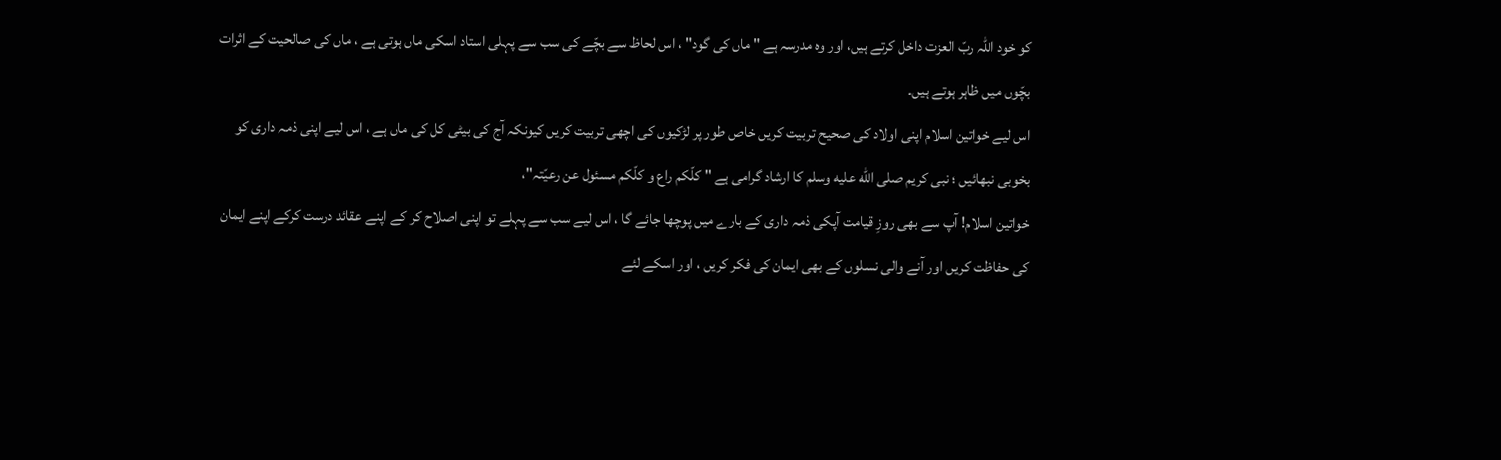کو خود اللہ ربّ العزت داخل کرتے ہیں، اور وہ مدرسہ ہے " ماں کی گود" ، اس لحاظ سے بچّے کی سب سے پہلی استاد اسکی ماں ہوتی ہے ، ماں کی صالحیت کے اثرات بچّوں میں ظاہر ہوتے ہیں۔
اس لیے خواتین اسلام اپنی اولاد کی صحیح تربیت کریں خاص طور پر لڑکیوں کی اچھی تربیت کریں کیونکہ آج کی بیٹی کل کی ماں ہے ، اس لیے اپنی ذمہ داری کو بخوبی نبھائیں ؛ نبی کریم صلى الله عليه وسلم کا ارشاد گرامی ہے " کلّکم راع و کلّکم مسئول عن رعیّتہ"،
خواتین اسلام! آپ سے بھی روزِ قیامت آپکی ذمہ داری کے بارے میں پوچھا جائے گا ، اس لیے سب سے پہلے تو اپنی اصلاح کر کے اپنے عقائد درست کرکے اپنے ایمان کی حفاظت کریں اور آنے والی نسلوں کے بھی ایمان کی فکر کریں ، اور اسکے لئے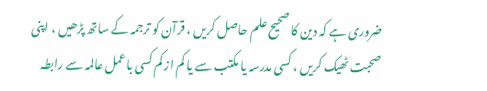ضروری ہے کہ دین کا صحیح علم حاصل کریں ، قرآن کو ترجمہ کے ساتھ پڑھیں ، اپنی صحبت ٹھیک کریں ، کسی مدرسہ یا مکتب سے یا کم از کم کسی باعمل عالمہ سے رابطہ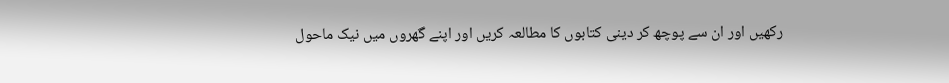رکھیں اور ان سے پوچھ کر دینی کتابوں کا مطالعہ کریں اور اپنے گھروں میں نیک ماحول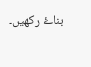بناۓ رکھیں۔